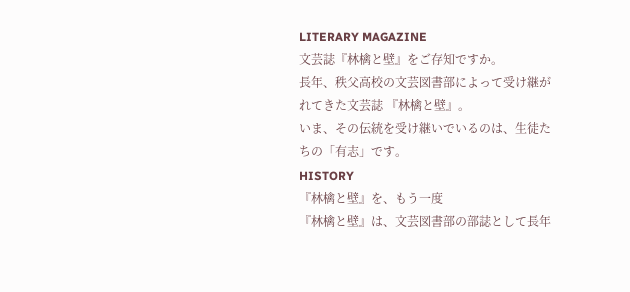LITERARY MAGAZINE
文芸誌『林檎と壁』をご存知ですか。
長年、秩父高校の文芸図書部によって受け継がれてきた文芸誌 『林檎と壁』。
いま、その伝統を受け継いでいるのは、生徒たちの「有志」です。
HISTORY
『林檎と壁』を、もう一度
『林檎と壁』は、文芸図書部の部誌として長年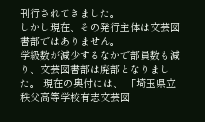刊行されてきました。
しかし現在、その発行主体は文芸図書部ではありません。
学級数が減少するなかで部員数も減り、文芸図書部は廃部となりました。 現在の奥付には、 「埼玉県立秩父高等学校有志文芸図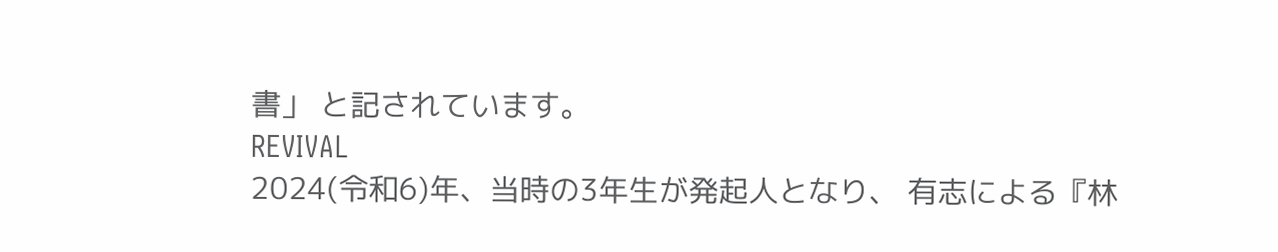書」 と記されています。
REVIVAL
2024(令和6)年、当時の3年生が発起人となり、 有志による『林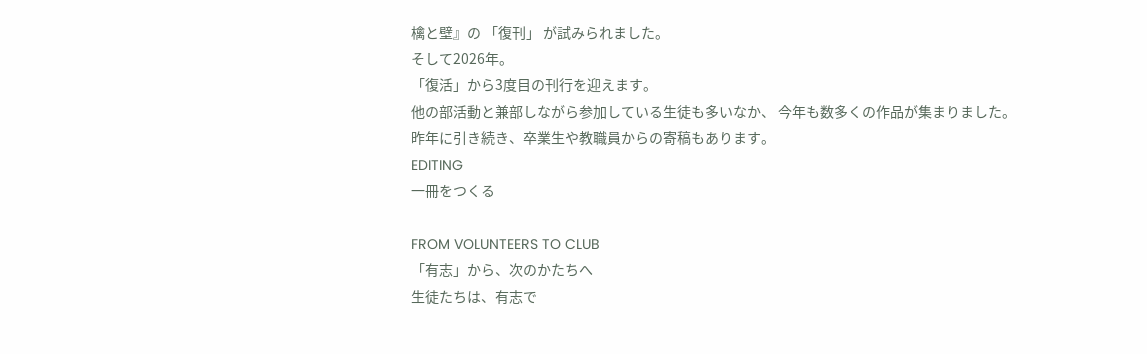檎と壁』の 「復刊」 が試みられました。
そして2026年。
「復活」から3度目の刊行を迎えます。
他の部活動と兼部しながら参加している生徒も多いなか、 今年も数多くの作品が集まりました。
昨年に引き続き、卒業生や教職員からの寄稿もあります。
EDITING
一冊をつくる

FROM VOLUNTEERS TO CLUB
「有志」から、次のかたちへ
生徒たちは、有志で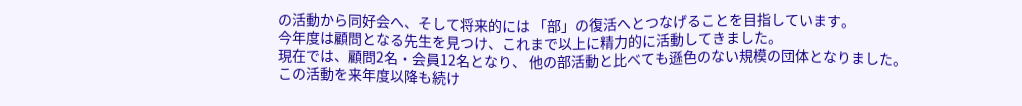の活動から同好会へ、そして将来的には 「部」の復活へとつなげることを目指しています。
今年度は顧問となる先生を見つけ、これまで以上に精力的に活動してきました。
現在では、顧問2名・会員12名となり、 他の部活動と比べても遜色のない規模の団体となりました。
この活動を来年度以降も続け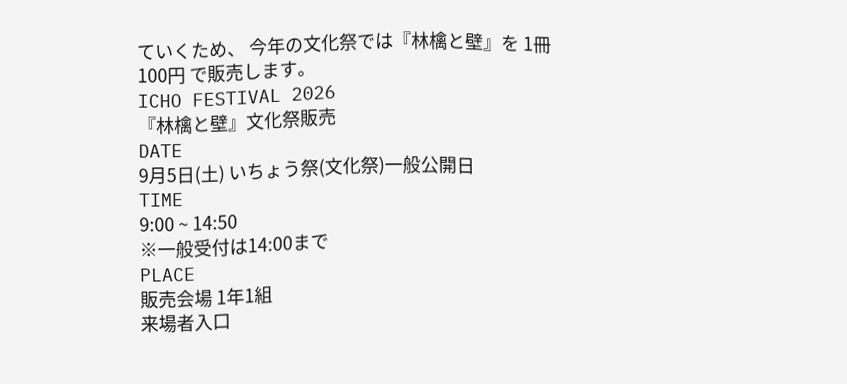ていくため、 今年の文化祭では『林檎と壁』を 1冊100円 で販売します。
ICHO FESTIVAL 2026
『林檎と壁』文化祭販売
DATE
9月5日(土) いちょう祭(文化祭)一般公開日
TIME
9:00 ~ 14:50
※一般受付は14:00まで
PLACE
販売会場 1年1組
来場者入口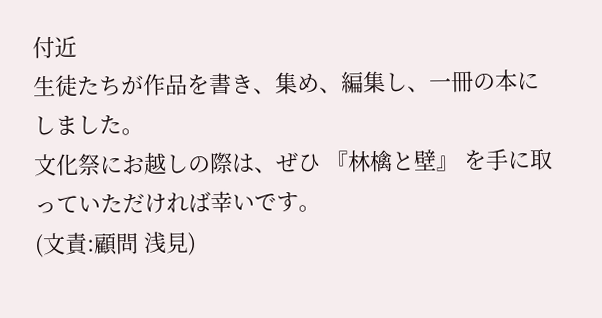付近
生徒たちが作品を書き、集め、編集し、一冊の本にしました。
文化祭にお越しの際は、ぜひ 『林檎と壁』 を手に取っていただければ幸いです。
(文責:顧問 浅見)